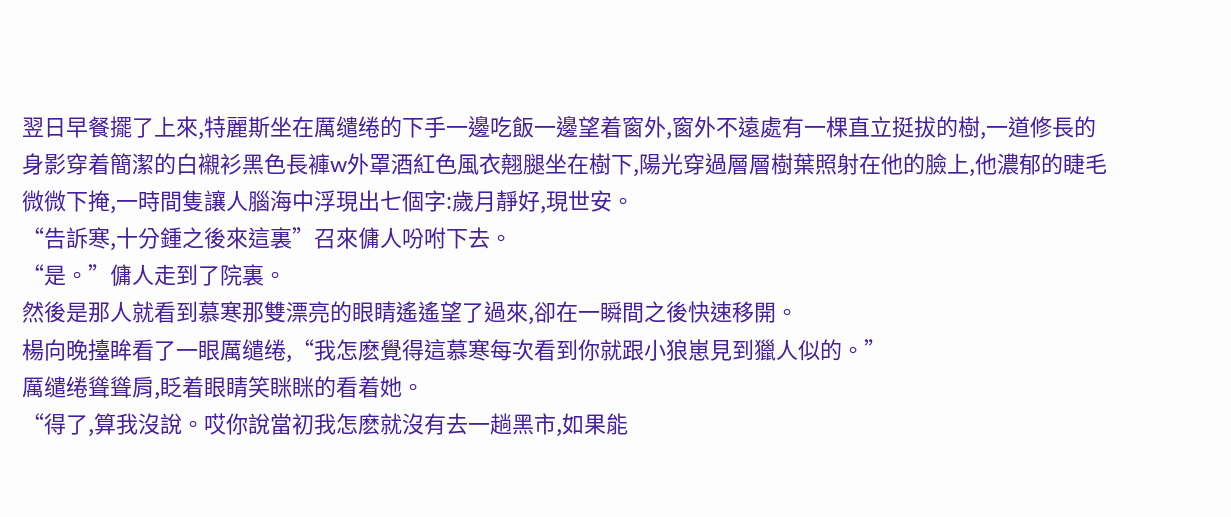翌日早餐擺了上來,特麗斯坐在厲缱绻的下手一邊吃飯一邊望着窗外,窗外不遠處有一棵直立挺拔的樹,一道修長的身影穿着簡潔的白襯衫黑色長褲w外罩酒紅色風衣翹腿坐在樹下,陽光穿過層層樹葉照射在他的臉上,他濃郁的睫毛微微下掩,一時間隻讓人腦海中浮現出七個字:歲月靜好,現世安。
“告訴寒,十分鍾之後來這裏”召來傭人吩咐下去。
“是。”傭人走到了院裏。
然後是那人就看到慕寒那雙漂亮的眼睛遙遙望了過來,卻在一瞬間之後快速移開。
楊向晚擡眸看了一眼厲缱绻,“我怎麽覺得這慕寒每次看到你就跟小狼崽見到獵人似的。”
厲缱绻聳聳肩,眨着眼睛笑眯眯的看着她。
“得了,算我沒說。哎你說當初我怎麽就沒有去一趟黑市,如果能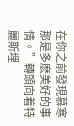在你之前發現慕寒那是多麽美好的事情。”轉頭向着特麗斯埋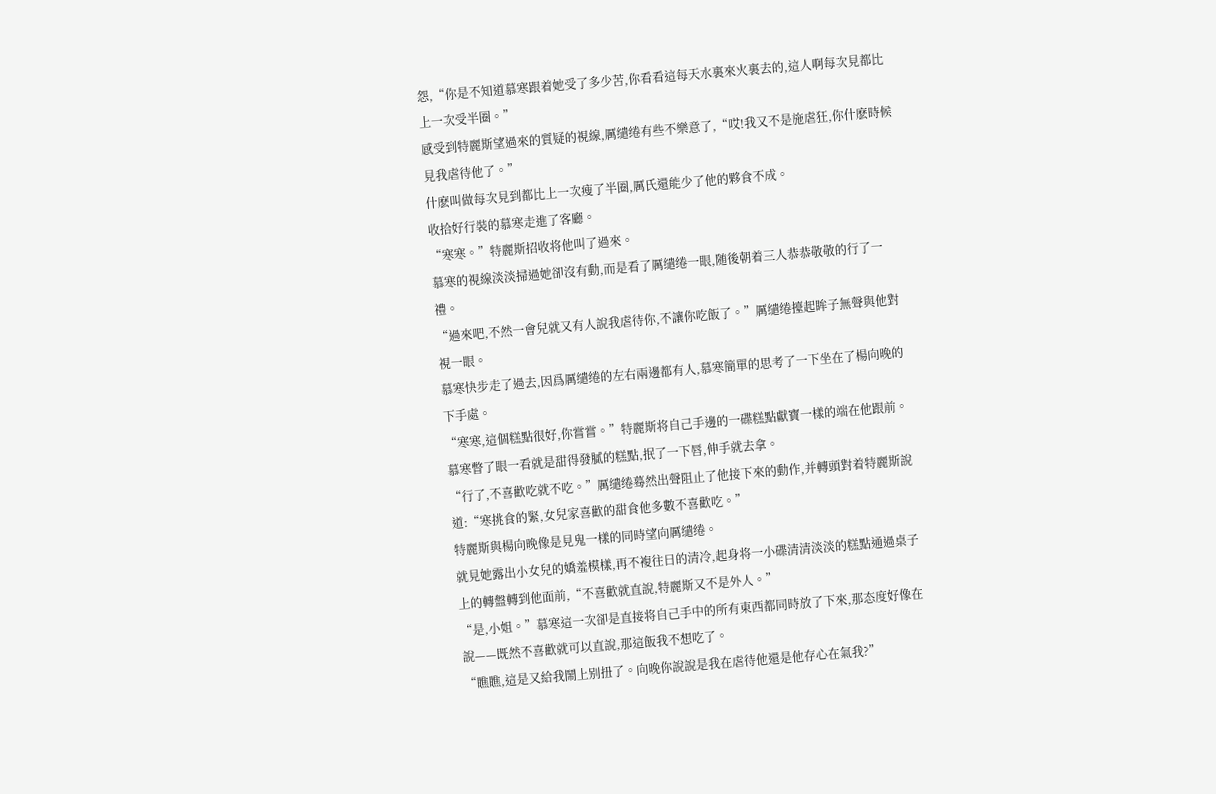怨,“你是不知道慕寒跟着她受了多少苦,你看看這每天水裏來火裏去的,這人啊每次見都比上一次受半圈。”
感受到特麗斯望過來的質疑的視線,厲缱绻有些不樂意了,“哎!我又不是施虐狂,你什麽時候見我虐待他了。”
什麽叫做每次見到都比上一次瘦了半圈,厲氏還能少了他的夥食不成。
收拾好行裝的慕寒走進了客廳。
“寒寒。”特麗斯招收将他叫了過來。
慕寒的視線淡淡掃過她卻沒有動,而是看了厲缱绻一眼,随後朝着三人恭恭敬敬的行了一禮。
“過來吧,不然一會兒就又有人說我虐待你,不讓你吃飯了。”厲缱绻擡起眸子無聲與他對視一眼。
慕寒快步走了過去,因爲厲缱绻的左右兩邊都有人,慕寒簡單的思考了一下坐在了楊向晚的下手處。
“寒寒,這個糕點很好,你嘗嘗。”特麗斯将自己手邊的一碟糕點獻寶一樣的端在他跟前。
慕寒瞥了眼一看就是甜得發膩的糕點,抿了一下唇,伸手就去拿。
“行了,不喜歡吃就不吃。”厲缱绻蓦然出聲阻止了他接下來的動作,并轉頭對着特麗斯說道:“寒挑食的緊,女兒家喜歡的甜食他多數不喜歡吃。”
特麗斯與楊向晚像是見鬼一樣的同時望向厲缱绻。
就見她露出小女兒的嬌羞模樣,再不複往日的清冷,起身将一小碟清清淡淡的糕點通過桌子上的轉盤轉到他面前,“不喜歡就直說,特麗斯又不是外人。”
“是,小姐。”慕寒這一次卻是直接将自己手中的所有東西都同時放了下來,那态度好像在說——既然不喜歡就可以直說,那這飯我不想吃了。
“瞧瞧,這是又給我鬧上别扭了。向晚你說說是我在虐待他還是他存心在氣我?”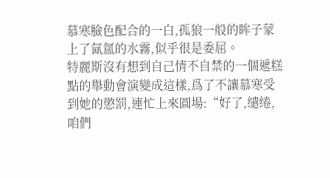慕寒臉色配合的一白,孤狼一般的眸子蒙上了氤氲的水霧,似乎很是委屈。
特麗斯沒有想到自己情不自禁的一個遞糕點的舉動會演變成這樣,爲了不讓慕寒受到她的懲罰,連忙上來圓場:“好了,缱绻,咱們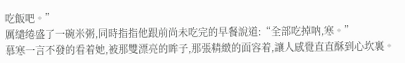吃飯吧。”
厲缱绻盛了一碗米粥,同時指指他跟前尚未吃完的早餐說道:“全部吃掉呐,寒。”
慕寒一言不發的看着她,被那雙漂亮的眸子,那張精緻的面容着,讓人感覺直直酥到心坎裏。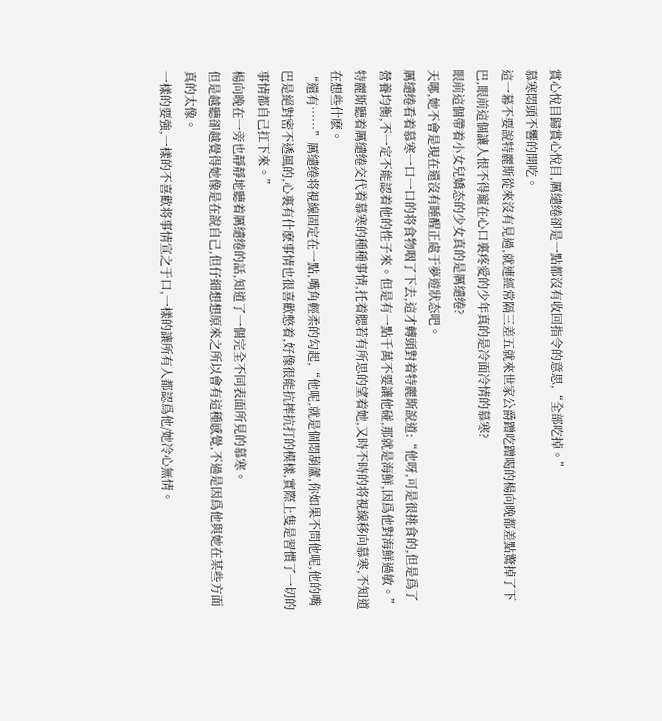賞心悅目歸賞心悅目,厲缱绻卻是一點都沒有收回指令的意思,“全部吃掉。”
慕寒悶頭不響的開吃。
這一幕不要說特麗斯從來沒有見過,就連經常隔三差五就來世家公爵蹭吃蹭喝的楊向晚都差點驚掉了下巴,眼前這個讓人恨不得寵在心口裏疼愛的少年真的是冷面冷情的慕寒?
眼前這個帶着小女兒嬌态的少女真的是厲缱绻?
天哪,她不會是現在還沒有睡醒正處于夢遊狀态吧。
厲缱绻看着慕寒一口一口的将食物咽了下去,這才轉頭對着特麗斯說道:“他呀,可是很挑食的,但是爲了營養均衡,不一定不能認着他的性子來。但是有一點千萬不要讓他碰,那就是海鮮,因爲他對海鮮過敏。”
特麗斯聽着厲缱绻交代着慕寒的種種事情,托着腮若有所思的望着她,又時不時的将視線移向慕寒,不知道在想些什麽。
“還有……”厲缱绻将視線固定在一點,嘴角輕柔的勾起,“他呢,就是個悶葫蘆,你如果不問他呢,他的嘴巴是絕對密不透風的,心裏有什麽事情也很喜歡憋着,好像很能抗摔抗打的模樣,實際上隻是習慣了一切的事情都自己扛下來。”
楊向晚在一旁也靜靜地聽着厲缱绻的話,知道了一個完全不同表面所見的慕寒。
但是越聽卻越覺得她像是在說自己,但仔細想想原來之所以會有這種感覺,不過是因爲他與她在某些方面真的太像。
一樣的要強,一樣的不喜歡将事情宣之于口,一樣的讓所有人都認爲他/她冷心無情。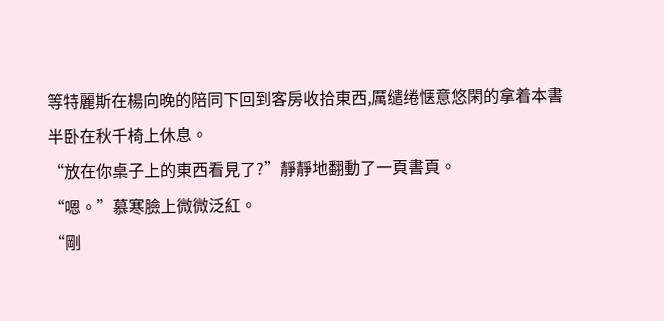等特麗斯在楊向晚的陪同下回到客房收拾東西,厲缱绻惬意悠閑的拿着本書半卧在秋千椅上休息。
“放在你桌子上的東西看見了?”靜靜地翻動了一頁書頁。
“嗯。”慕寒臉上微微泛紅。
“剛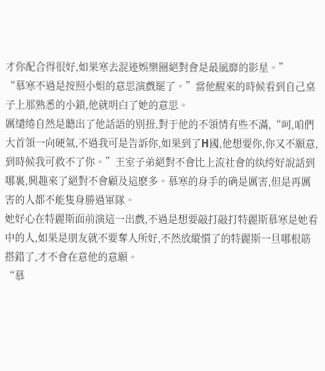才你配合得很好,如果寒去混迹娛樂圈絕對會是最風靡的影星。”
“慕寒不過是按照小姐的意思演戲罷了。”當他醒來的時候看到自己桌子上那熟悉的小鎖,他就明白了她的意思。
厲缱绻自然是聽出了他話語的别扭,對于他的不領情有些不滿,“呵,咱們大首領一向硬氣,不過我可是告訴你,如果到了H國,他想要你,你又不願意,到時候我可救不了你。”王室子弟絕對不會比上流社會的纨绔好說話到哪裏,興趣來了絕對不會顧及這麽多。慕寒的身手的确是厲害,但是再厲害的人都不能隻身勝過軍隊。
她好心在特麗斯面前演這一出戲,不過是想要敲打敲打特麗斯慕寒是她看中的人,如果是朋友就不要奪人所好,不然放縱慣了的特麗斯一旦哪根筋搭錯了,才不會在意他的意願。
“慕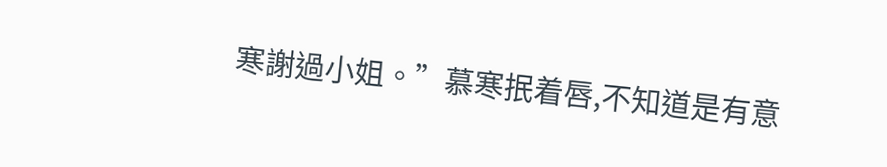寒謝過小姐。”慕寒抿着唇,不知道是有意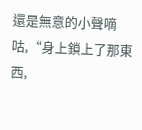還是無意的小聲嘀咕,“身上鎖上了那東西,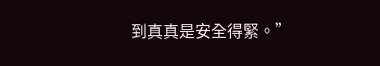到真真是安全得緊。”